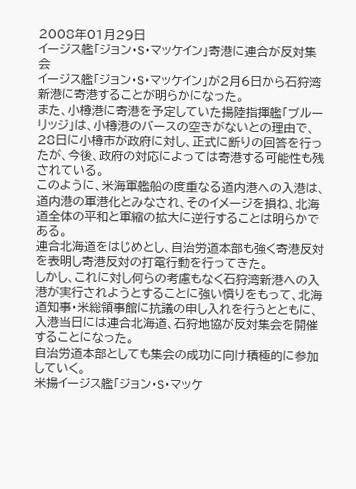2008年01月29日
イージス艦「ジョン・S・マッケイン」寄港に連合が反対集会
イージス艦「ジョン・S・マッケイン」が2月6日から石狩湾新港に寄港することが明らかになった。
また、小樽港に寄港を予定していた揚陸指揮艦「ブルーリッジ」は、小樽港のバースの空きがないとの理由で、28日に小樽市が政府に対し、正式に断りの回答を行ったが、今後、政府の対応によっては寄港する可能性も残されている。
このように、米海軍艦船の度重なる道内港への入港は、道内港の軍港化とみなされ、そのイメージを損ね、北海道全体の平和と軍縮の拡大に逆行することは明らかである。
連合北海道をはじめとし、自治労道本部も強く寄港反対を表明し寄港反対の打電行動を行ってきた。
しかし、これに対し何らの考慮もなく石狩湾新港への入港が実行されようとすることに強い憤りをもって、北海道知事・米総領事館に抗議の申し入れを行うとともに、入港当日には連合北海道、石狩地協が反対集会を開催することになった。
自治労道本部としても集会の成功に向け積極的に参加していく。
米揚イージス艦「ジョン・S・マッケ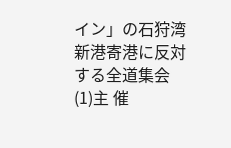イン」の石狩湾新港寄港に反対する全道集会
(1)主 催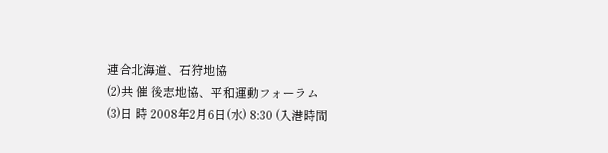連合北海道、石狩地協
(2)共 催 後志地協、平和運動フォーラム
(3)日 時 2008年2月6日(水) 8:30 (入港時間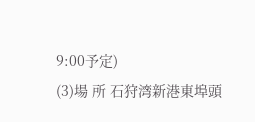9:00予定)
(3)場 所 石狩湾新港東埠頭